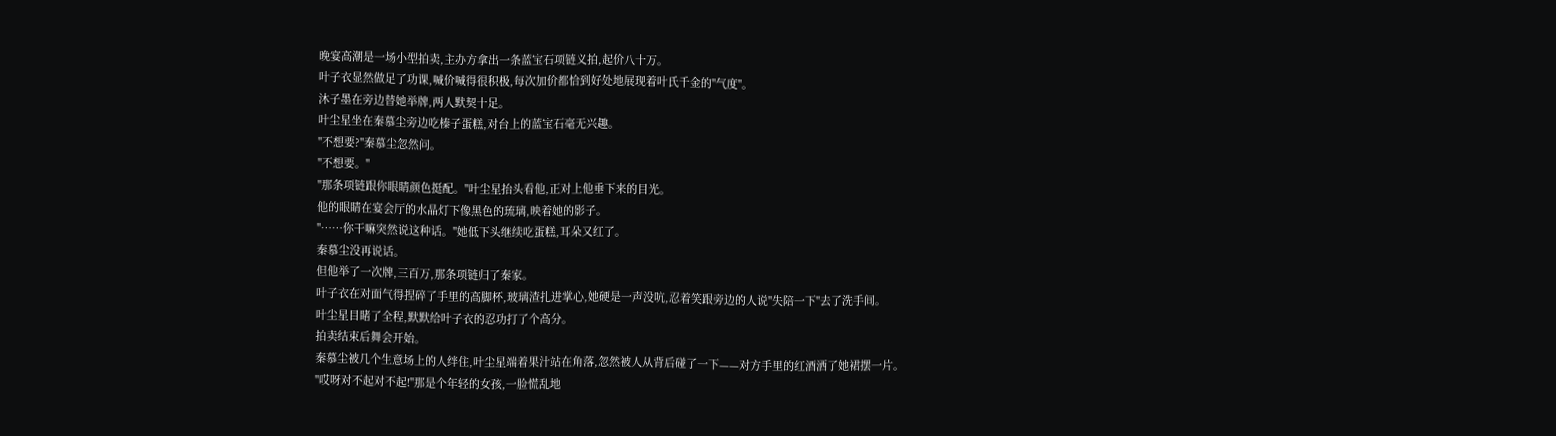晚宴高潮是一场小型拍卖,主办方拿出一条蓝宝石项链义拍,起价八十万。
叶子衣显然做足了功课,喊价喊得很积极,每次加价都恰到好处地展现着叶氏千金的"气度"。
沐子墨在旁边替她举牌,两人默契十足。
叶尘星坐在秦慕尘旁边吃榛子蛋糕,对台上的蓝宝石毫无兴趣。
"不想要?"秦慕尘忽然问。
"不想要。"
"那条项链跟你眼睛颜色挺配。"叶尘星抬头看他,正对上他垂下来的目光。
他的眼睛在宴会厅的水晶灯下像黑色的琉璃,映着她的影子。
"……你干嘛突然说这种话。"她低下头继续吃蛋糕,耳朵又红了。
秦慕尘没再说话。
但他举了一次牌,三百万,那条项链归了秦家。
叶子衣在对面气得捏碎了手里的高脚杯,玻璃渣扎进掌心,她硬是一声没吭,忍着笑跟旁边的人说"失陪一下"去了洗手间。
叶尘星目睹了全程,默默给叶子衣的忍功打了个高分。
拍卖结束后舞会开始。
秦慕尘被几个生意场上的人绊住,叶尘星端着果汁站在角落,忽然被人从背后碰了一下——对方手里的红酒洒了她裙摆一片。
"哎呀对不起对不起!"那是个年轻的女孩,一脸慌乱地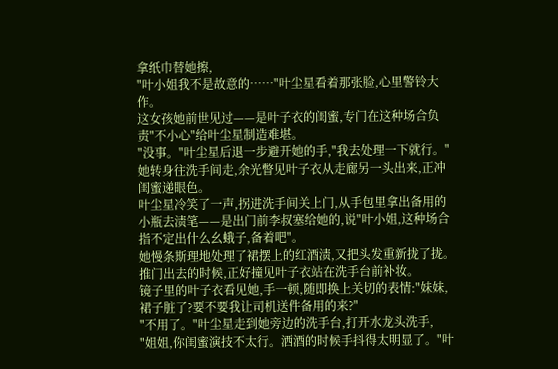拿纸巾替她擦,
"叶小姐我不是故意的……"叶尘星看着那张脸,心里警铃大作。
这女孩她前世见过——是叶子衣的闺蜜,专门在这种场合负责"不小心"给叶尘星制造难堪。
"没事。"叶尘星后退一步避开她的手,"我去处理一下就行。"
她转身往洗手间走,余光瞥见叶子衣从走廊另一头出来,正冲闺蜜递眼色。
叶尘星冷笑了一声,拐进洗手间关上门,从手包里拿出备用的小瓶去渍笔——是出门前李叔塞给她的,说"叶小姐,这种场合指不定出什么幺蛾子,备着吧"。
她慢条斯理地处理了裙摆上的红酒渍,又把头发重新拢了拢。
推门出去的时候,正好撞见叶子衣站在洗手台前补妆。
镜子里的叶子衣看见她,手一顿,随即换上关切的表情:"妹妹,裙子脏了?要不要我让司机送件备用的来?"
"不用了。"叶尘星走到她旁边的洗手台,打开水龙头洗手,
"姐姐,你闺蜜演技不太行。洒酒的时候手抖得太明显了。"叶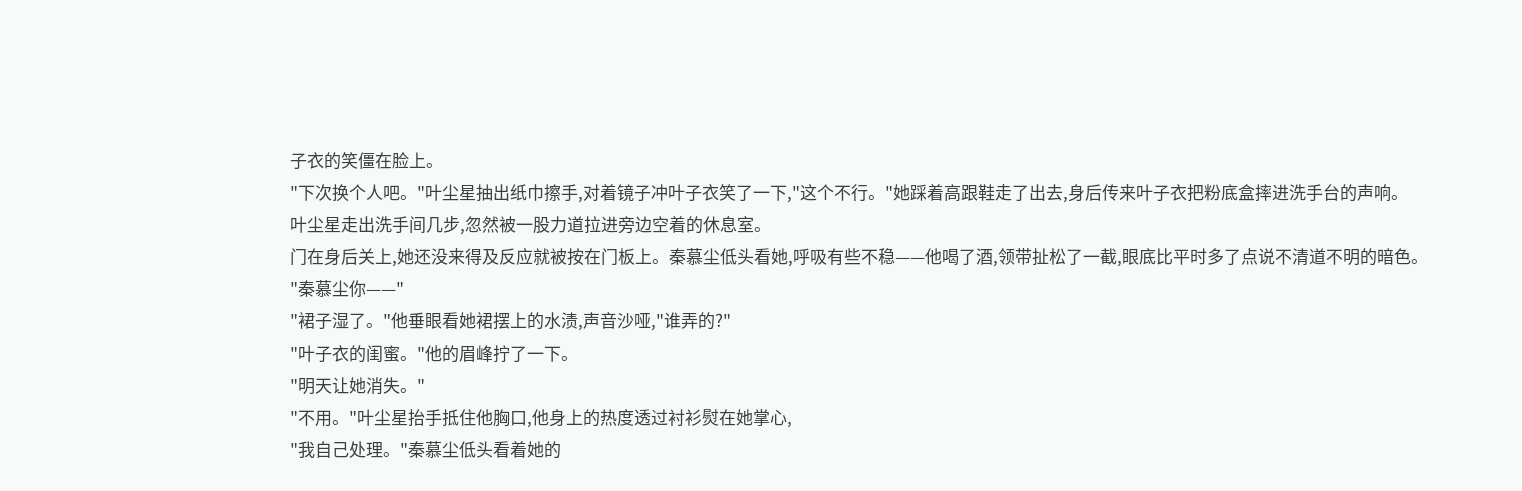子衣的笑僵在脸上。
"下次换个人吧。"叶尘星抽出纸巾擦手,对着镜子冲叶子衣笑了一下,"这个不行。"她踩着高跟鞋走了出去,身后传来叶子衣把粉底盒摔进洗手台的声响。
叶尘星走出洗手间几步,忽然被一股力道拉进旁边空着的休息室。
门在身后关上,她还没来得及反应就被按在门板上。秦慕尘低头看她,呼吸有些不稳——他喝了酒,领带扯松了一截,眼底比平时多了点说不清道不明的暗色。
"秦慕尘你——"
"裙子湿了。"他垂眼看她裙摆上的水渍,声音沙哑,"谁弄的?"
"叶子衣的闺蜜。"他的眉峰拧了一下。
"明天让她消失。"
"不用。"叶尘星抬手抵住他胸口,他身上的热度透过衬衫熨在她掌心,
"我自己处理。"秦慕尘低头看着她的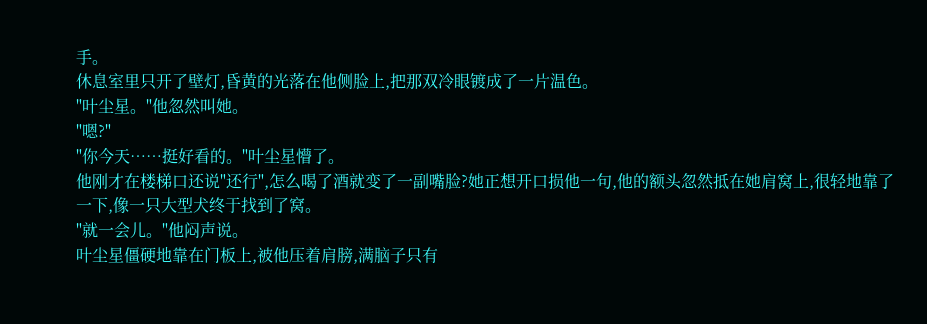手。
休息室里只开了壁灯,昏黄的光落在他侧脸上,把那双冷眼镀成了一片温色。
"叶尘星。"他忽然叫她。
"嗯?"
"你今天……挺好看的。"叶尘星懵了。
他刚才在楼梯口还说"还行",怎么喝了酒就变了一副嘴脸?她正想开口损他一句,他的额头忽然抵在她肩窝上,很轻地靠了一下,像一只大型犬终于找到了窝。
"就一会儿。"他闷声说。
叶尘星僵硬地靠在门板上,被他压着肩膀,满脑子只有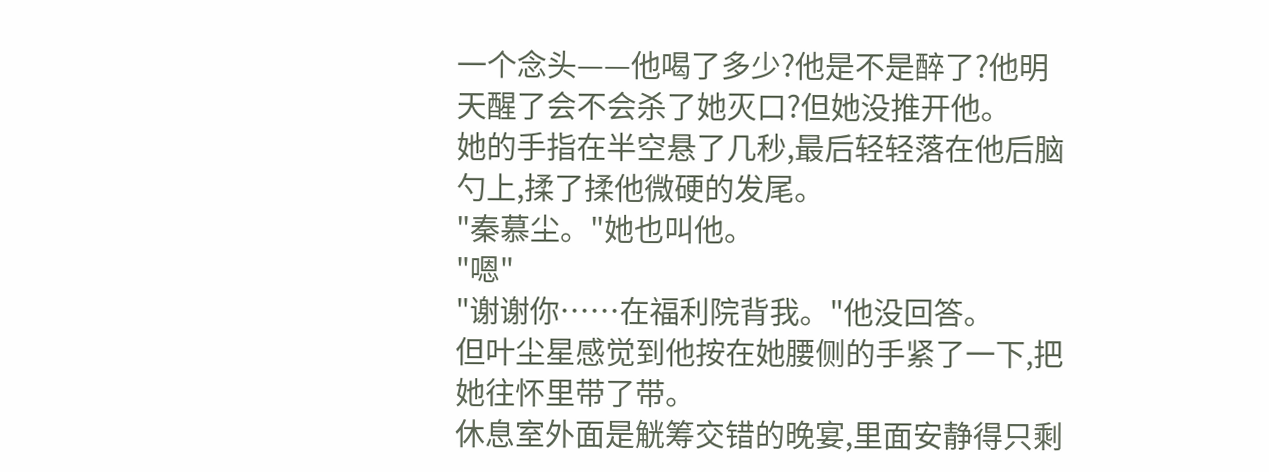一个念头——他喝了多少?他是不是醉了?他明天醒了会不会杀了她灭口?但她没推开他。
她的手指在半空悬了几秒,最后轻轻落在他后脑勺上,揉了揉他微硬的发尾。
"秦慕尘。"她也叫他。
"嗯"
"谢谢你……在福利院背我。"他没回答。
但叶尘星感觉到他按在她腰侧的手紧了一下,把她往怀里带了带。
休息室外面是觥筹交错的晚宴,里面安静得只剩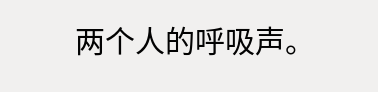两个人的呼吸声。